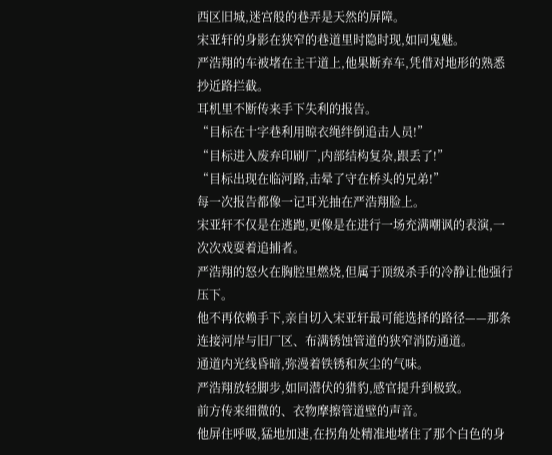西区旧城,迷宫般的巷弄是天然的屏障。
宋亚轩的身影在狭窄的巷道里时隐时现,如同鬼魅。
严浩翔的车被堵在主干道上,他果断弃车,凭借对地形的熟悉抄近路拦截。
耳机里不断传来手下失利的报告。
“目标在十字巷利用晾衣绳绊倒追击人员!”
“目标进入废弃印刷厂,内部结构复杂,跟丢了!”
“目标出现在临河路,击晕了守在桥头的兄弟!”
每一次报告都像一记耳光抽在严浩翔脸上。
宋亚轩不仅是在逃跑,更像是在进行一场充满嘲讽的表演,一次次戏耍着追捕者。
严浩翔的怒火在胸腔里燃烧,但属于顶级杀手的冷静让他强行压下。
他不再依赖手下,亲自切入宋亚轩最可能选择的路径——那条连接河岸与旧厂区、布满锈蚀管道的狭窄消防通道。
通道内光线昏暗,弥漫着铁锈和灰尘的气味。
严浩翔放轻脚步,如同潜伏的猎豹,感官提升到极致。
前方传来细微的、衣物摩擦管道壁的声音。
他屏住呼吸,猛地加速,在拐角处精准地堵住了那个白色的身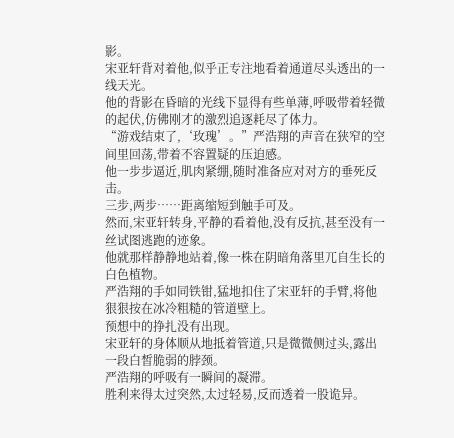影。
宋亚轩背对着他,似乎正专注地看着通道尽头透出的一线天光。
他的背影在昏暗的光线下显得有些单薄,呼吸带着轻微的起伏,仿佛刚才的激烈追逐耗尽了体力。
“游戏结束了,‘玫瑰’。”严浩翔的声音在狭窄的空间里回荡,带着不容置疑的压迫感。
他一步步逼近,肌肉紧绷,随时准备应对对方的垂死反击。
三步,两步……距离缩短到触手可及。
然而,宋亚轩转身,平静的看着他,没有反抗,甚至没有一丝试图逃跑的迹象。
他就那样静静地站着,像一株在阴暗角落里兀自生长的白色植物。
严浩翔的手如同铁钳,猛地扣住了宋亚轩的手臂,将他狠狠按在冰冷粗糙的管道壁上。
预想中的挣扎没有出现。
宋亚轩的身体顺从地抵着管道,只是微微侧过头,露出一段白皙脆弱的脖颈。
严浩翔的呼吸有一瞬间的凝滞。
胜利来得太过突然,太过轻易,反而透着一股诡异。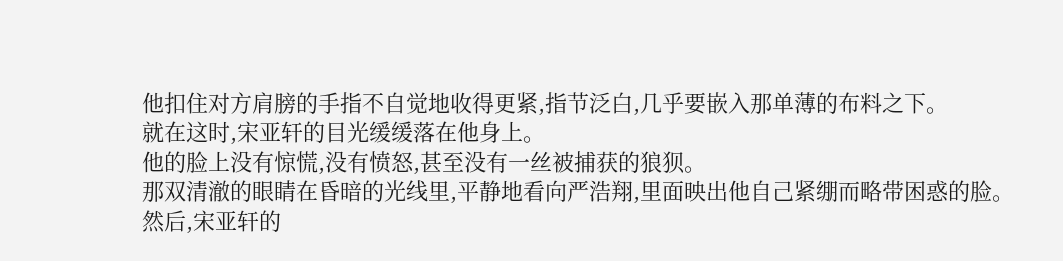他扣住对方肩膀的手指不自觉地收得更紧,指节泛白,几乎要嵌入那单薄的布料之下。
就在这时,宋亚轩的目光缓缓落在他身上。
他的脸上没有惊慌,没有愤怒,甚至没有一丝被捕获的狼狈。
那双清澈的眼睛在昏暗的光线里,平静地看向严浩翔,里面映出他自己紧绷而略带困惑的脸。
然后,宋亚轩的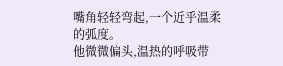嘴角轻轻弯起,一个近乎温柔的弧度。
他微微偏头,温热的呼吸带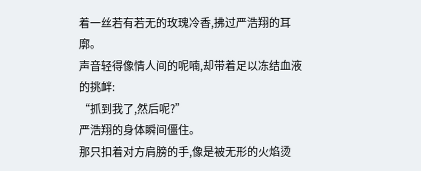着一丝若有若无的玫瑰冷香,拂过严浩翔的耳廓。
声音轻得像情人间的呢喃,却带着足以冻结血液的挑衅:
“抓到我了,然后呢?”
严浩翔的身体瞬间僵住。
那只扣着对方肩膀的手,像是被无形的火焰烫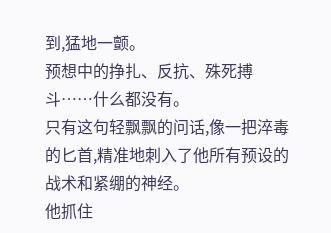到,猛地一颤。
预想中的挣扎、反抗、殊死搏斗……什么都没有。
只有这句轻飘飘的问话,像一把淬毒的匕首,精准地刺入了他所有预设的战术和紧绷的神经。
他抓住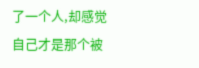了一个人,却感觉自己才是那个被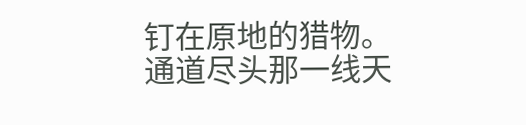钉在原地的猎物。
通道尽头那一线天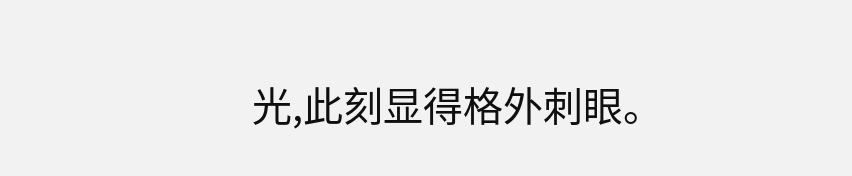光,此刻显得格外刺眼。